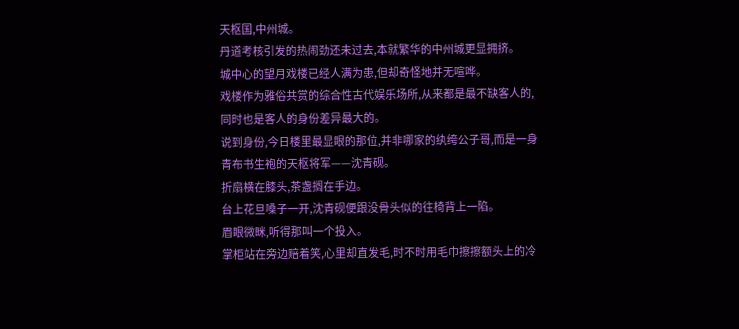天枢国,中州城。
丹道考核引发的热闹劲还未过去,本就繁华的中州城更显拥挤。
城中心的望月戏楼已经人满为患,但却奇怪地并无喧哗。
戏楼作为雅俗共赏的综合性古代娱乐场所,从来都是最不缺客人的,同时也是客人的身份差异最大的。
说到身份,今日楼里最显眼的那位,并非哪家的纨绔公子哥,而是一身青布书生袍的天枢将军——沈青砚。
折扇横在膝头,茶盏搁在手边。
台上花旦嗓子一开,沈青砚便跟没骨头似的往椅背上一陷。
眉眼微眯,听得那叫一个投入。
掌柜站在旁边赔着笑,心里却直发毛,时不时用毛巾擦擦额头上的冷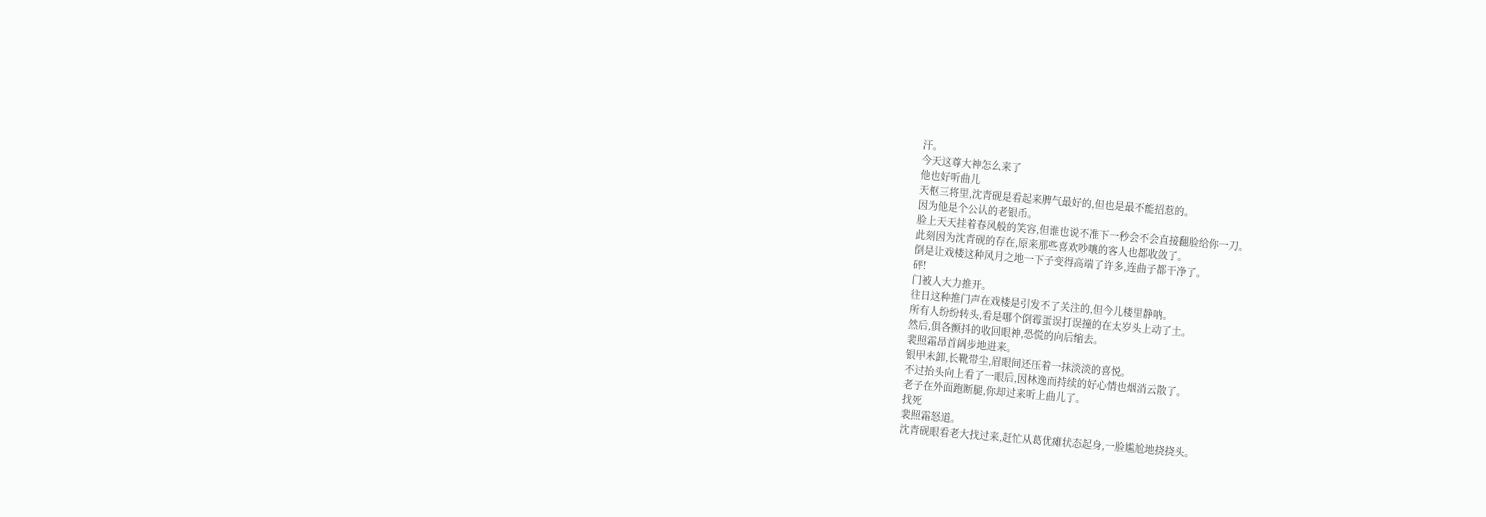汗。
今天这尊大神怎么来了
他也好听曲儿
天枢三将里,沈青砚是看起来脾气最好的,但也是最不能招惹的。
因为他是个公认的老银币。
脸上天天挂着春风般的笑容,但谁也说不准下一秒会不会直接翻脸给你一刀。
此刻因为沈青砚的存在,原来那些喜欢吵嚷的客人也都收敛了。
倒是让戏楼这种风月之地一下子变得高端了许多,连曲子都干净了。
砰!
门被人大力推开。
往日这种推门声在戏楼是引发不了关注的,但今儿楼里静呐。
所有人纷纷转头,看是哪个倒霉蛋误打误撞的在太岁头上动了土。
然后,俱各颤抖的收回眼神,恐慌的向后缩去。
裴照霜昂首阔步地进来。
银甲未卸,长靴带尘,眉眼间还压着一抹淡淡的喜悦。
不过抬头向上看了一眼后,因林逸而持续的好心情也烟消云散了。
老子在外面跑断腿,你却过来听上曲儿了。
找死
裴照霜怒道。
沈青砚眼看老大找过来,赶忙从葛优瘫状态起身,一脸尴尬地挠挠头。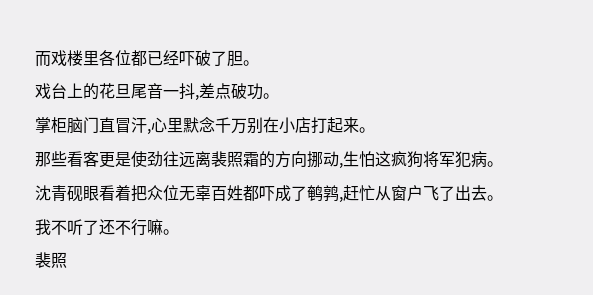而戏楼里各位都已经吓破了胆。
戏台上的花旦尾音一抖,差点破功。
掌柜脑门直冒汗,心里默念千万别在小店打起来。
那些看客更是使劲往远离裴照霜的方向挪动,生怕这疯狗将军犯病。
沈青砚眼看着把众位无辜百姓都吓成了鹌鹑,赶忙从窗户飞了出去。
我不听了还不行嘛。
裴照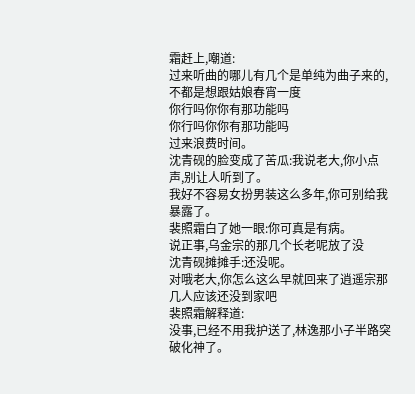霜赶上,嘲道:
过来听曲的哪儿有几个是单纯为曲子来的,不都是想跟姑娘春宵一度
你行吗你你有那功能吗
你行吗你你有那功能吗
过来浪费时间。
沈青砚的脸变成了苦瓜:我说老大,你小点声,别让人听到了。
我好不容易女扮男装这么多年,你可别给我暴露了。
裴照霜白了她一眼:你可真是有病。
说正事,乌金宗的那几个长老呢放了没
沈青砚摊摊手:还没呢。
对哦老大,你怎么这么早就回来了逍遥宗那几人应该还没到家吧
裴照霜解释道:
没事,已经不用我护送了,林逸那小子半路突破化神了。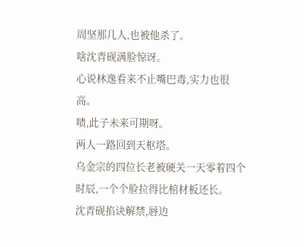周坚那几人,也被他杀了。
啥沈青砚满脸惊讶。
心说林逸看来不止嘴巴毒,实力也很高。
啧,此子未来可期呀。
两人一路回到天枢塔。
乌金宗的四位长老被硬关一天零着四个时辰,一个个脸拉得比棺材板还长。
沈青砚掐诀解禁,唇边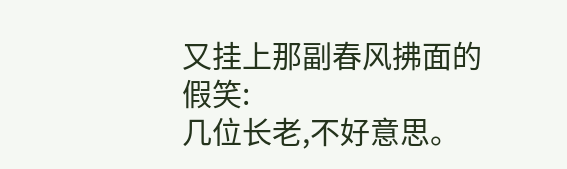又挂上那副春风拂面的假笑:
几位长老,不好意思。